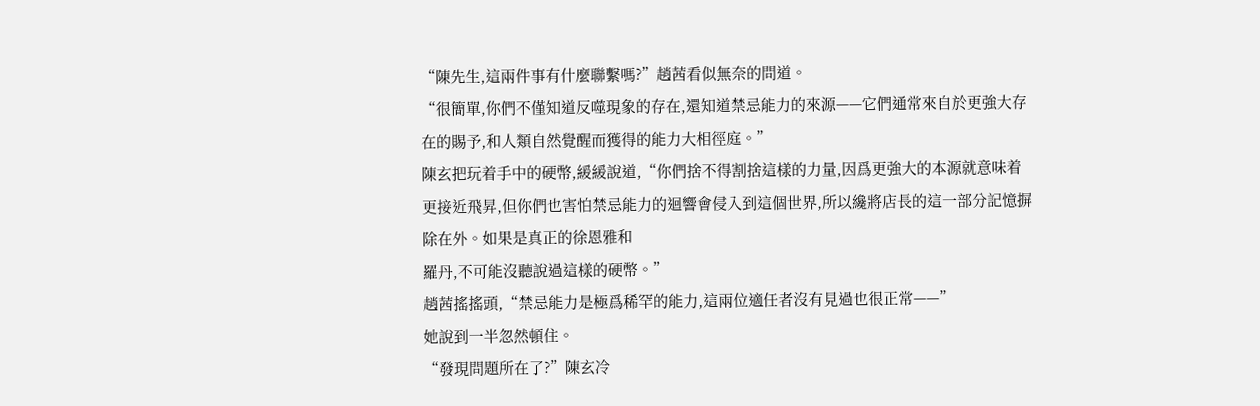“陳先生,這兩件事有什麼聯繫嗎?”趙茜看似無奈的問道。
“很簡單,你們不僅知道反噬現象的存在,還知道禁忌能力的來源——它們通常來自於更強大存在的賜予,和人類自然覺醒而獲得的能力大相徑庭。”
陳玄把玩着手中的硬幣,緩緩說道,“你們捨不得割捨這樣的力量,因爲更強大的本源就意味着更接近飛昇,但你們也害怕禁忌能力的迴響會侵入到這個世界,所以纔將店長的這一部分記憶摒除在外。如果是真正的徐恩雅和
羅丹,不可能沒聽說過這樣的硬幣。”
趙茜搖搖頭,“禁忌能力是極爲稀罕的能力,這兩位適任者沒有見過也很正常——”
她說到一半忽然頓住。
“發現問題所在了?”陳玄冷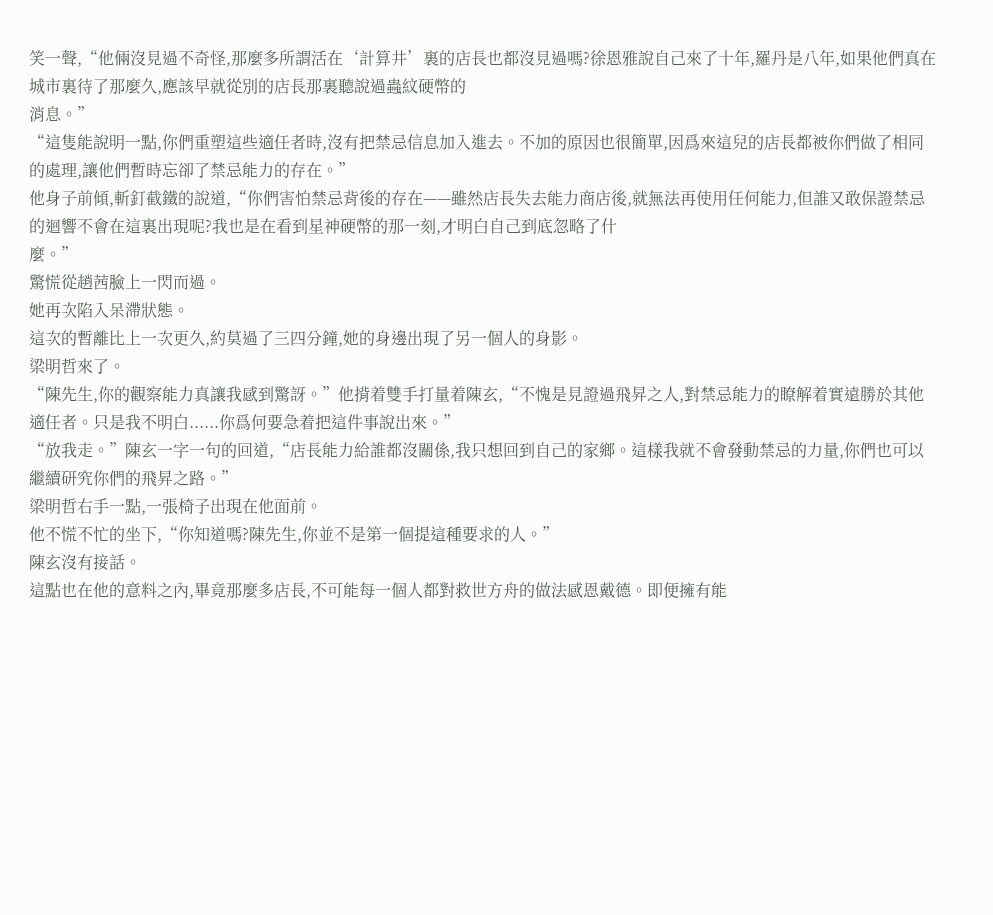笑一聲,“他倆沒見過不奇怪,那麼多所謂活在‘計算井’裏的店長也都沒見過嗎?徐恩雅說自己來了十年,羅丹是八年,如果他們真在城市裏待了那麼久,應該早就從別的店長那裏聽說過蟲紋硬幣的
消息。”
“這隻能說明一點,你們重塑這些適任者時,沒有把禁忌信息加入進去。不加的原因也很簡單,因爲來這兒的店長都被你們做了相同的處理,讓他們暫時忘卻了禁忌能力的存在。”
他身子前傾,斬釘截鐵的說道,“你們害怕禁忌背後的存在——雖然店長失去能力商店後,就無法再使用任何能力,但誰又敢保證禁忌的迴響不會在這裏出現呢?我也是在看到星神硬幣的那一刻,才明白自己到底忽略了什
麼。”
驚慌從趙茜臉上一閃而過。
她再次陷入呆滯狀態。
這次的暫離比上一次更久,約莫過了三四分鐘,她的身邊出現了另一個人的身影。
梁明哲來了。
“陳先生,你的觀察能力真讓我感到驚訝。”他揹着雙手打量着陳玄,“不愧是見證過飛昇之人,對禁忌能力的瞭解着實遠勝於其他適任者。只是我不明白......你爲何要急着把這件事說出來。”
“放我走。”陳玄一字一句的回道,“店長能力給誰都沒關係,我只想回到自己的家鄉。這樣我就不會發動禁忌的力量,你們也可以繼續研究你們的飛昇之路。”
梁明哲右手一點,一張椅子出現在他面前。
他不慌不忙的坐下,“你知道嗎?陳先生,你並不是第一個提這種要求的人。”
陳玄沒有接話。
這點也在他的意料之內,畢竟那麼多店長,不可能每一個人都對救世方舟的做法感恩戴德。即便擁有能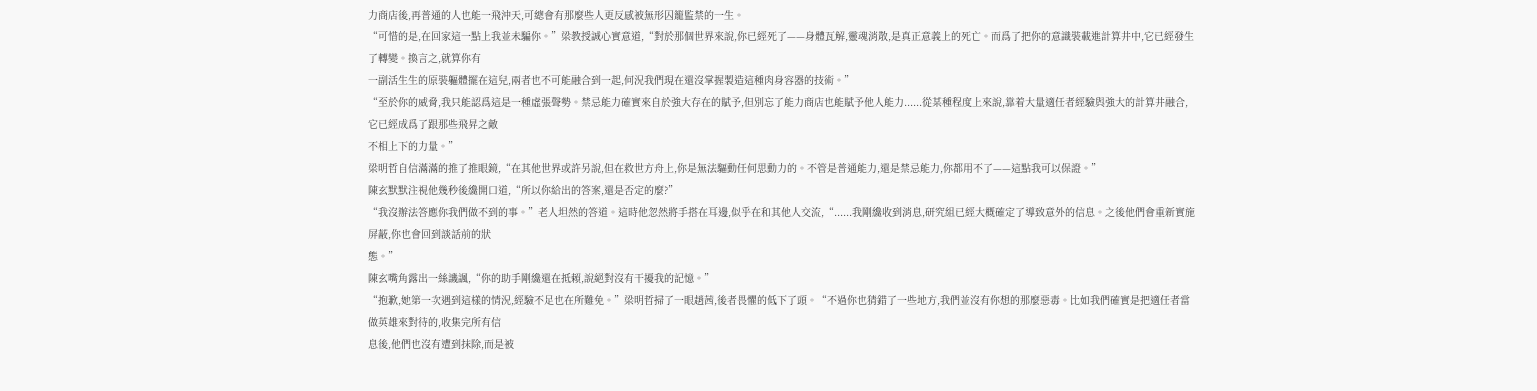力商店後,再普通的人也能一飛沖天,可總會有那麼些人更反感被無形囚籠監禁的一生。
“可惜的是,在回家這一點上我並未騙你。”梁教授誠心實意道,“對於那個世界來說,你已經死了——身體瓦解,靈魂消散,是真正意義上的死亡。而爲了把你的意識裝載進計算井中,它已經發生了轉變。換言之,就算你有
一副活生生的原裝軀體擺在這兒,兩者也不可能融合到一起,何況我們現在還沒掌握製造這種肉身容器的技術。”
“至於你的威脅,我只能認爲這是一種虛張聲勢。禁忌能力確實來自於強大存在的賦予,但別忘了能力商店也能賦予他人能力......從某種程度上來說,靠着大量適任者經驗與強大的計算井融合,它已經成爲了跟那些飛昇之敵
不相上下的力量。”
梁明哲自信滿滿的推了推眼鏡,“在其他世界或許另說,但在救世方舟上,你是無法驅動任何思動力的。不管是普通能力,還是禁忌能力,你都用不了——這點我可以保證。”
陳玄默默注視他幾秒後纔開口道,“所以你給出的答案,還是否定的麼?”
“我沒辦法答應你我們做不到的事。”老人坦然的答道。這時他忽然將手搭在耳邊,似乎在和其他人交流,“......我剛纔收到消息,研究組已經大概確定了導致意外的信息。之後他們會重新實施屏蔽,你也會回到談話前的狀
態。”
陳玄嘴角露出一絲譏諷,“你的助手剛纔還在抵賴,說絕對沒有干擾我的記憶。”
“抱歉,她第一次遇到這樣的情況,經驗不足也在所難免。”梁明哲掃了一眼趙茜,後者畏懼的低下了頭。“不過你也猜錯了一些地方,我們並沒有你想的那麼惡毒。比如我們確實是把適任者當做英雄來對待的,收集完所有信
息後,他們也沒有遭到抹除,而是被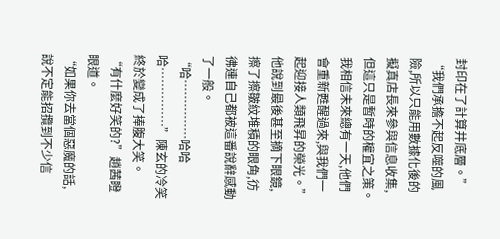封印在了計算井底層。”
“我們承擔不起反噬的風險,所以只能用數據化後的擬真店長來參與信息收集,但這只是暫時的權宜之策。我相信未來總有一天,他們會重新甦醒過來,與我們一起迎接人類飛昇的榮光。”
他說到最後甚至摘下眼鏡,擦了擦皺紋堆積的眼角,彷彿連自己都被這番說辭感動了一般。
“哈……………哈哈哈……………”陳玄的冷笑終於變成了捧腹大笑。
“有什麼好笑的?”趙茜瞪眼道。
“如果你去當個惡魔的話,說不定能招攬到不少信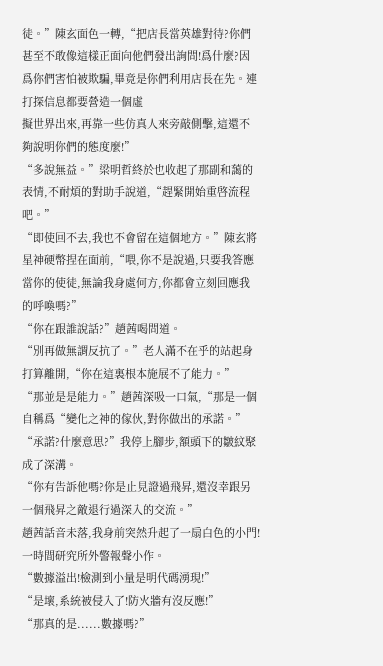徒。”陳玄面色一轉,“把店長當英雄對待?你們甚至不敢像這樣正面向他們發出詢問!爲什麼?因爲你們害怕被欺騙,畢竟是你們利用店長在先。連打探信息都要營造一個虛
擬世界出來,再靠一些仿真人來旁敲側擊,這還不夠說明你們的態度麼!”
“多說無益。”梁明哲終於也收起了那副和藹的表情,不耐煩的對助手說道,“趕緊開始重啓流程吧。”
“即使回不去,我也不會留在這個地方。”陳玄將星神硬幣捏在面前,“喂,你不是說過,只要我答應當你的使徒,無論我身處何方,你都會立刻回應我的呼喚嗎?”
“你在跟誰說話?”趙茜喝問道。
“別再做無謂反抗了。”老人滿不在乎的站起身打算離開,“你在這裏根本施展不了能力。”
“那並是是能力。”趙茜深吸一口氣,“那是一個自稱爲“變化之神的傢伙,對你做出的承諾。”
“承諾?什麼意思?”我停上腳步,額頭下的皺紋聚成了深溝。
“你有告訴他嗎?你是止見證過飛昇,還沒幸跟另一個飛昇之敵退行過深入的交流。”
趙茜話音未落,我身前突然升起了一扇白色的小門!
一時間研究所外警報聲小作。
“數據溢出!檢測到小量是明代碼湧現!”
“是壞,系統被侵入了!防火牆有沒反應!”
“那真的是......數據嗎?”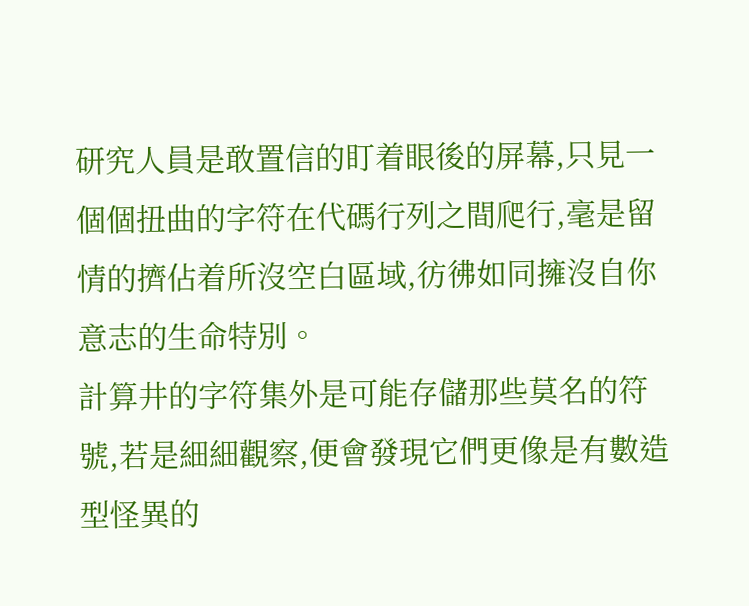研究人員是敢置信的盯着眼後的屏幕,只見一個個扭曲的字符在代碼行列之間爬行,毫是留情的擠佔着所沒空白區域,彷彿如同擁沒自你意志的生命特別。
計算井的字符集外是可能存儲那些莫名的符號,若是細細觀察,便會發現它們更像是有數造型怪異的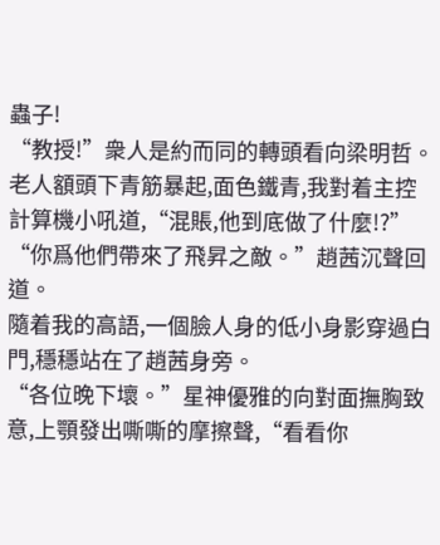蟲子!
“教授!”衆人是約而同的轉頭看向梁明哲。
老人額頭下青筋暴起,面色鐵青,我對着主控計算機小吼道,“混賬,他到底做了什麼!?”
“你爲他們帶來了飛昇之敵。”趙茜沉聲回道。
隨着我的高語,一個臉人身的低小身影穿過白門,穩穩站在了趙茜身旁。
“各位晚下壞。”星神優雅的向對面撫胸致意,上顎發出嘶嘶的摩擦聲,“看看你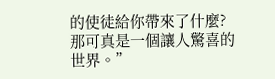的使徒給你帶來了什麼?那可真是一個讓人驚喜的世界。”